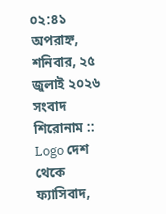০২:৪১ অপরাহ্ন, শনিবার, ২৫ জুলাই ২০২৬
সংবাদ শিরোনাম ::
Logo দেশ থেকে ফ্যাসিবাদ,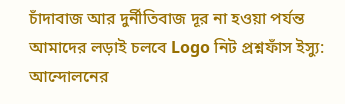চাঁদাবাজ আর দুর্নীতিবাজ দূর না হওয়া পর্যন্ত আমাদের লড়াই চলবে Logo নিট প্রশ্নফাঁস ইস্যু: আন্দোলনের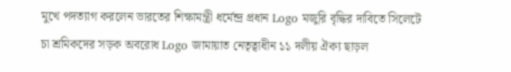মুখে পদত্যাগ করলেন ভারতের শিক্ষামন্ত্রী ধর্মেন্দ্র প্রধান Logo মজুরি বৃদ্ধির দাবিতে সিলেটে চা শ্রমিকদের সড়ক অবরোধ Logo জামায়াত নেতৃত্বাধীন ১১ দলীয় ঐক্য ছাড়ল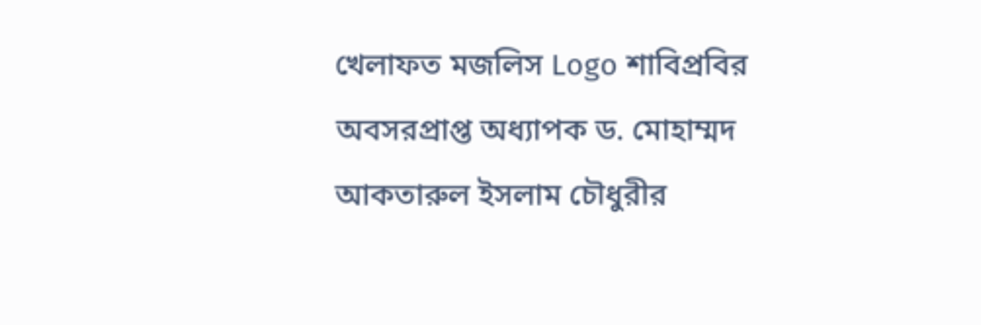খেলাফত মজলিস Logo শাবিপ্রবির অবসরপ্রাপ্ত অধ্যাপক ড. মোহাম্মদ আকতারুল ইসলাম চৌধুরীর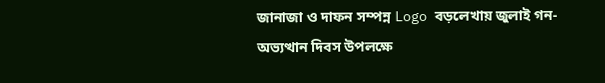জানাজা ও দাফন সম্পন্ন Logo বড়লেখায় জুলাই গন-অভ্যত্থান দিবস উপলক্ষে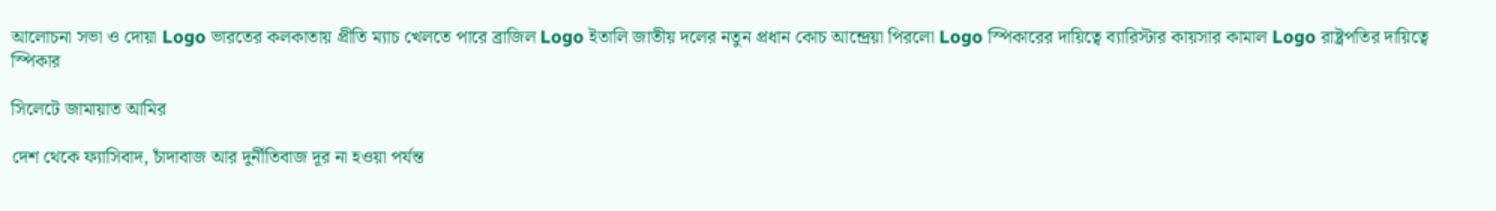আলোচনা সভা ও দোয়া Logo ভারতের কলকাতায় প্রীতি ম্যাচ খেলতে পারে ব্রাজিল Logo ইতালি জাতীয় দলের নতুন প্রধান কোচ আন্দ্রেয়া পিরলো Logo স্পিকারের দায়িত্বে ব্যারিস্টার কায়সার কামাল Logo রাষ্ট্রপতির দায়িত্বে স্পিকার

সিলেটে জামায়াত আমির

দেশ থেকে ফ্যাসিবাদ, চাঁদাবাজ আর দুর্নীতিবাজ দূর না হওয়া পর্যন্ত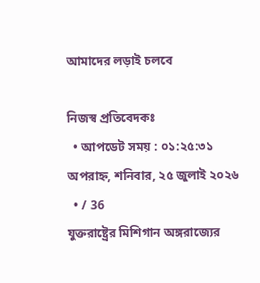আমাদের লড়াই চলবে

নিজস্ব প্রতিবেদকঃ
  • আপডেট সময় : ০১:২৫:৩১ অপরাহ্ন, শনিবার, ২৫ জুলাই ২০২৬
  • / 36
যুক্তরাষ্ট্রের মিশিগান অঙ্গরাজ্যের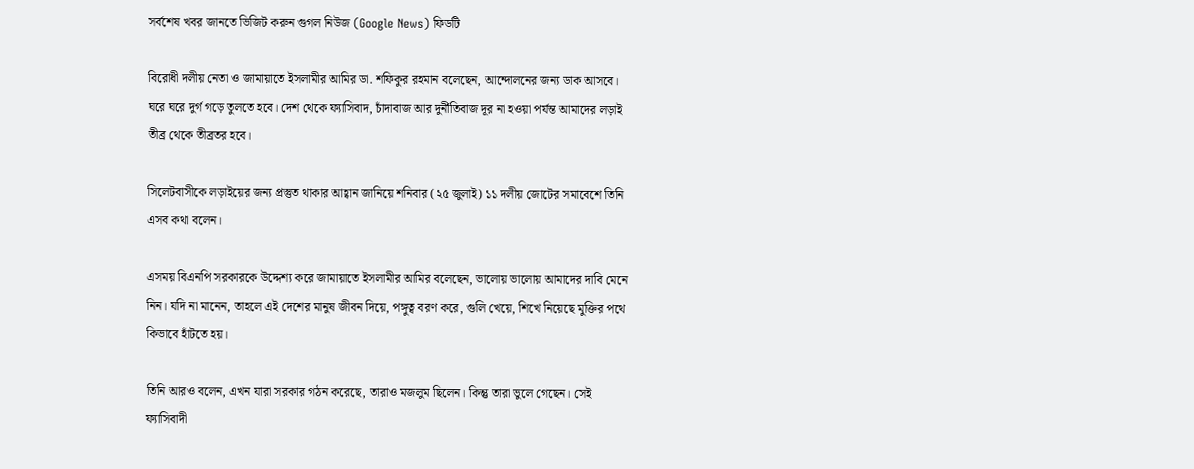সর্বশেষ খবর জানতে ভিজিট করুন গুগল নিউজ (Google News) ফিডটি

বিরোধী দলীয় নেতা ও জামায়াতে ইসলামীর আমির ডা. শফিকুর রহমান বলেছেন, আন্দোলনের জন্য ডাক আসবে। ঘরে ঘরে দুর্গ গড়ে তুলতে হবে। দেশ থেকে ফ্যাসিবাদ, চাঁদাবাজ আর দুর্নীতিবাজ দূর না হওয়া পর্যন্ত আমাদের লড়াই তীব্র থেকে তীব্রতর হবে।

সিলেটবাসীকে লড়াইয়ের জন্য প্রস্তুত থাকার আহ্বান জানিয়ে শনিবার (২৫ জুলাই) ১১ দলীয় জোটের সমাবেশে তিনি এসব কথা বলেন।

এসময় বিএনপি সরকারকে উদ্দেশ্য করে জামায়াতে ইসলামীর আমির বলেছেন, ভালোয় ভালোয় আমাদের দাবি মেনে নিন। যদি না মানেন, তাহলে এই দেশের মানুষ জীবন দিয়ে, পঙ্গুত্ব বরণ করে, গুলি খেয়ে, শিখে নিয়েছে মুক্তির পথে কিভাবে হাঁটতে হয়।

তিনি আরও বলেন, এখন যারা সরকার গঠন করেছে, তারাও মজলুম ছিলেন। কিন্তু তারা ভুলে গেছেন। সেই ফ্যাসিবাদী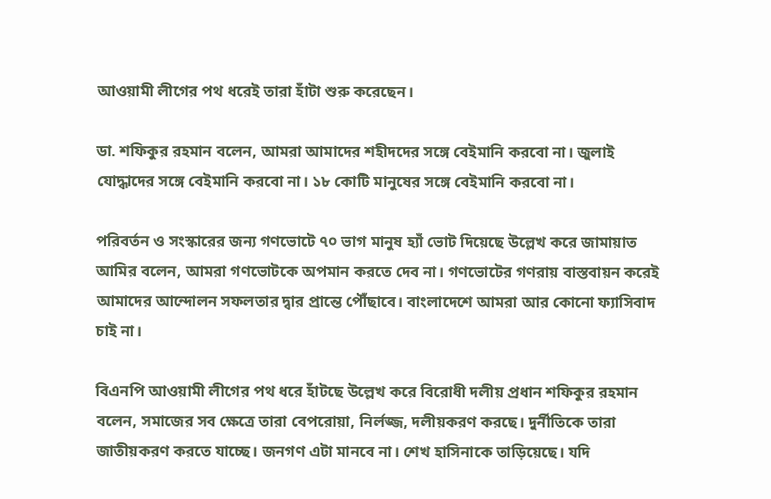আওয়ামী লীগের পথ ধরেই তারা হাঁটা শুরু করেছেন।

ডা. শফিকুর রহমান বলেন, আমরা আমাদের শহীদদের সঙ্গে বেইমানি করবো না। জুলাই যোদ্ধাদের সঙ্গে বেইমানি করবো না। ১৮ কোটি মানুষের সঙ্গে বেইমানি করবো না।

পরিবর্তন ও সংস্কারের জন্য গণভোটে ৭০ ভাগ মানুষ হ্যাঁ ভোট দিয়েছে উল্লেখ করে জামায়াত আমির বলেন, আমরা গণভোটকে অপমান করতে দেব না। গণভোটের গণরায় বাস্তবায়ন করেই আমাদের আন্দোলন সফলতার দ্বার প্রান্তে পৌঁছাবে। বাংলাদেশে আমরা আর কোনো ফ্যাসিবাদ চাই না।

বিএনপি আওয়ামী লীগের পথ ধরে হাঁটছে উল্লেখ করে বিরোধী দলীয় প্রধান শফিকুর রহমান বলেন, সমাজের সব ক্ষেত্রে তারা বেপরোয়া, নির্লজ্জ, দলীয়করণ করছে। দুর্নীতিকে তারা জাতীয়করণ করতে যাচ্ছে। জনগণ এটা মানবে না। শেখ হাসিনাকে তাড়িয়েছে। যদি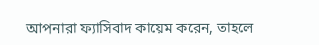আপনারা ফ্যাসিবাদ কায়েম করেন, তাহলে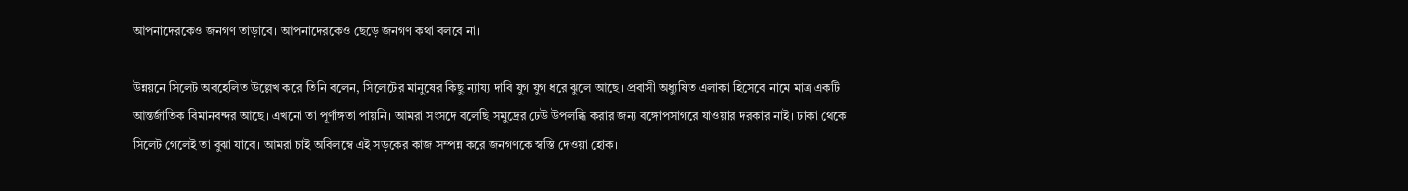আপনাদেরকেও জনগণ তাড়াবে। আপনাদেরকেও ছেড়ে জনগণ কথা বলবে না।

উন্নয়নে সিলেট অবহেলিত উল্লেখ করে তিনি বলেন, সিলেটের মানুষের কিছু ন্যায্য দাবি যুগ যুগ ধরে ঝুলে আছে। প্রবাসী অধ্যুষিত এলাকা হিসেবে নামে মাত্র একটি আন্তর্জাতিক বিমানবন্দর আছে। এখনো তা পূর্ণাঙ্গতা পায়নি। আমরা সংসদে বলেছি সমুদ্রের ঢেউ উপলব্ধি করার জন্য বঙ্গোপসাগরে যাওয়ার দরকার নাই। ঢাকা থেকে সিলেট গেলেই তা বুঝা যাবে। আমরা চাই অবিলম্বে এই সড়কের কাজ সম্পন্ন করে জনগণকে স্বস্তি দেওয়া হোক।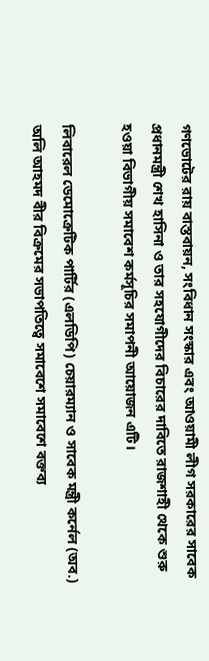গণভোটের রায় বাস্তবায়ন, সংবিধান সংস্কার এবং আওয়ামী লীগ সরকারের সাবেক প্রধানমন্ত্রী শেখ হাসিনা ও তার সহযোগীদের বিচারের দাবিতে রাজশাহী থেকে শুরু হওয়া বিভাগীয় সমাবেশ কর্মসূচির সমাপনী আয়োজন এটি।

লিবারেল ডেমোক্রেটিক পার্টির (এলডিপি) চেয়ারম্যান ও সাবেক মন্ত্রী কর্নেল (অব.) অলি আহমদ বীর বিক্রমের সভাপতিত্বে সমাবেশে সমাবেশে বক্তব্য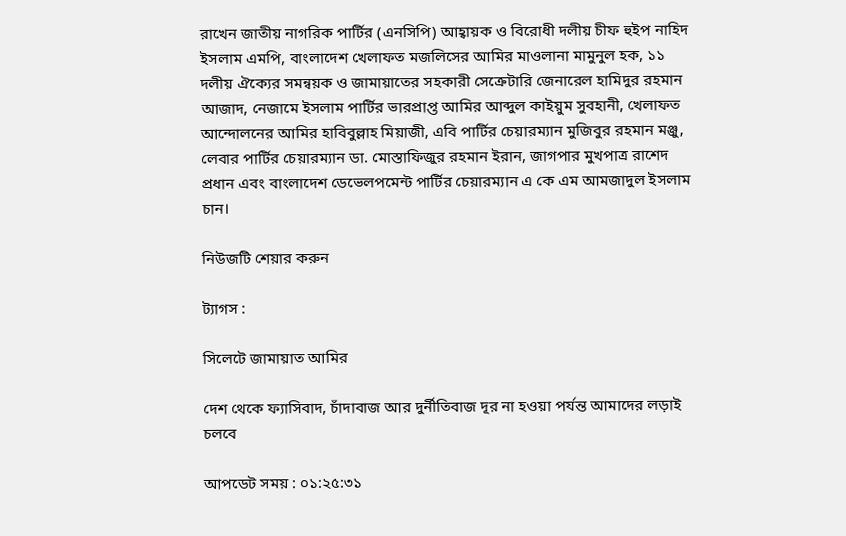রাখেন জাতীয় নাগরিক পার্টির (এনসিপি) আহ্বায়ক ও বিরোধী দলীয় চীফ হুইপ নাহিদ ইসলাম এমপি, বাংলাদেশ খেলাফত মজলিসের আমির মাওলানা মামুনুল হক, ১১ দলীয় ঐক্যের সমন্বয়ক ও জামায়াতের সহকারী সেক্রেটারি জেনারেল হামিদুর রহমান আজাদ, নেজামে ইসলাম পার্টির ভারপ্রাপ্ত আমির আব্দুল কাইয়ুম সুবহানী, খেলাফত আন্দোলনের আমির হাবিবুল্লাহ মিয়াজী, এবি পার্টির চেয়ারম্যান মুজিবুর রহমান মঞ্জু, লেবার পার্টির চেয়ারম্যান ডা. মোস্তাফিজুর রহমান ইরান, জাগপার মুখপাত্র রাশেদ প্রধান এবং বাংলাদেশ ডেভেলপমেন্ট পার্টির চেয়ারম্যান এ কে এম আমজাদুল ইসলাম চান।

নিউজটি শেয়ার করুন

ট্যাগস :

সিলেটে জামায়াত আমির

দেশ থেকে ফ্যাসিবাদ, চাঁদাবাজ আর দুর্নীতিবাজ দূর না হওয়া পর্যন্ত আমাদের লড়াই চলবে

আপডেট সময় : ০১:২৫:৩১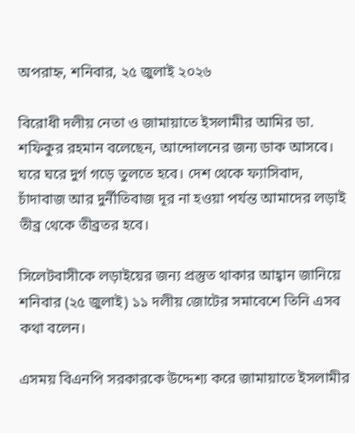অপরাহ্ন, শনিবার, ২৫ জুলাই ২০২৬

বিরোধী দলীয় নেতা ও জামায়াতে ইসলামীর আমির ডা. শফিকুর রহমান বলেছেন, আন্দোলনের জন্য ডাক আসবে। ঘরে ঘরে দুর্গ গড়ে তুলতে হবে। দেশ থেকে ফ্যাসিবাদ, চাঁদাবাজ আর দুর্নীতিবাজ দূর না হওয়া পর্যন্ত আমাদের লড়াই তীব্র থেকে তীব্রতর হবে।

সিলেটবাসীকে লড়াইয়ের জন্য প্রস্তুত থাকার আহ্বান জানিয়ে শনিবার (২৫ জুলাই) ১১ দলীয় জোটের সমাবেশে তিনি এসব কথা বলেন।

এসময় বিএনপি সরকারকে উদ্দেশ্য করে জামায়াতে ইসলামীর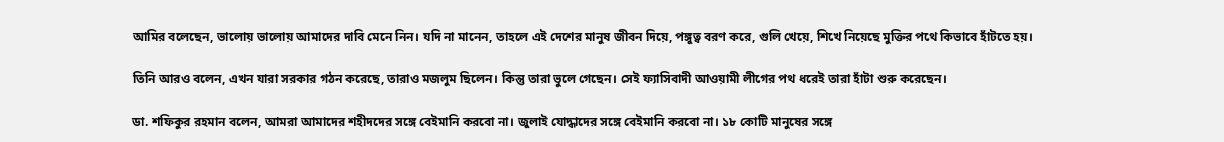আমির বলেছেন, ভালোয় ভালোয় আমাদের দাবি মেনে নিন। যদি না মানেন, তাহলে এই দেশের মানুষ জীবন দিয়ে, পঙ্গুত্ব বরণ করে, গুলি খেয়ে, শিখে নিয়েছে মুক্তির পথে কিভাবে হাঁটতে হয়।

তিনি আরও বলেন, এখন যারা সরকার গঠন করেছে, তারাও মজলুম ছিলেন। কিন্তু তারা ভুলে গেছেন। সেই ফ্যাসিবাদী আওয়ামী লীগের পথ ধরেই তারা হাঁটা শুরু করেছেন।

ডা. শফিকুর রহমান বলেন, আমরা আমাদের শহীদদের সঙ্গে বেইমানি করবো না। জুলাই যোদ্ধাদের সঙ্গে বেইমানি করবো না। ১৮ কোটি মানুষের সঙ্গে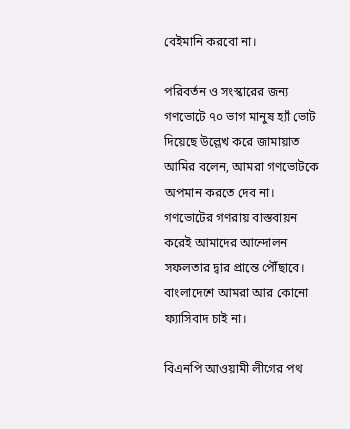বেইমানি করবো না।

পরিবর্তন ও সংস্কারের জন্য গণভোটে ৭০ ভাগ মানুষ হ্যাঁ ভোট দিয়েছে উল্লেখ করে জামায়াত আমির বলেন, আমরা গণভোটকে অপমান করতে দেব না। গণভোটের গণরায় বাস্তবায়ন করেই আমাদের আন্দোলন সফলতার দ্বার প্রান্তে পৌঁছাবে। বাংলাদেশে আমরা আর কোনো ফ্যাসিবাদ চাই না।

বিএনপি আওয়ামী লীগের পথ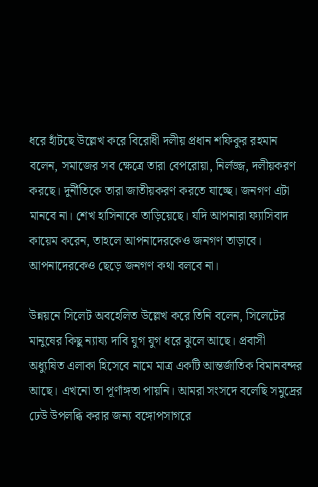ধরে হাঁটছে উল্লেখ করে বিরোধী দলীয় প্রধান শফিকুর রহমান বলেন, সমাজের সব ক্ষেত্রে তারা বেপরোয়া, নির্লজ্জ, দলীয়করণ করছে। দুর্নীতিকে তারা জাতীয়করণ করতে যাচ্ছে। জনগণ এটা মানবে না। শেখ হাসিনাকে তাড়িয়েছে। যদি আপনারা ফ্যাসিবাদ কায়েম করেন, তাহলে আপনাদেরকেও জনগণ তাড়াবে। আপনাদেরকেও ছেড়ে জনগণ কথা বলবে না।

উন্নয়নে সিলেট অবহেলিত উল্লেখ করে তিনি বলেন, সিলেটের মানুষের কিছু ন্যায্য দাবি যুগ যুগ ধরে ঝুলে আছে। প্রবাসী অধ্যুষিত এলাকা হিসেবে নামে মাত্র একটি আন্তর্জাতিক বিমানবন্দর আছে। এখনো তা পূর্ণাঙ্গতা পায়নি। আমরা সংসদে বলেছি সমুদ্রের ঢেউ উপলব্ধি করার জন্য বঙ্গোপসাগরে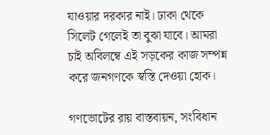যাওয়ার দরকার নাই। ঢাকা থেকে সিলেট গেলেই তা বুঝা যাবে। আমরা চাই অবিলম্বে এই সড়কের কাজ সম্পন্ন করে জনগণকে স্বস্তি দেওয়া হোক।

গণভোটের রায় বাস্তবায়ন, সংবিধান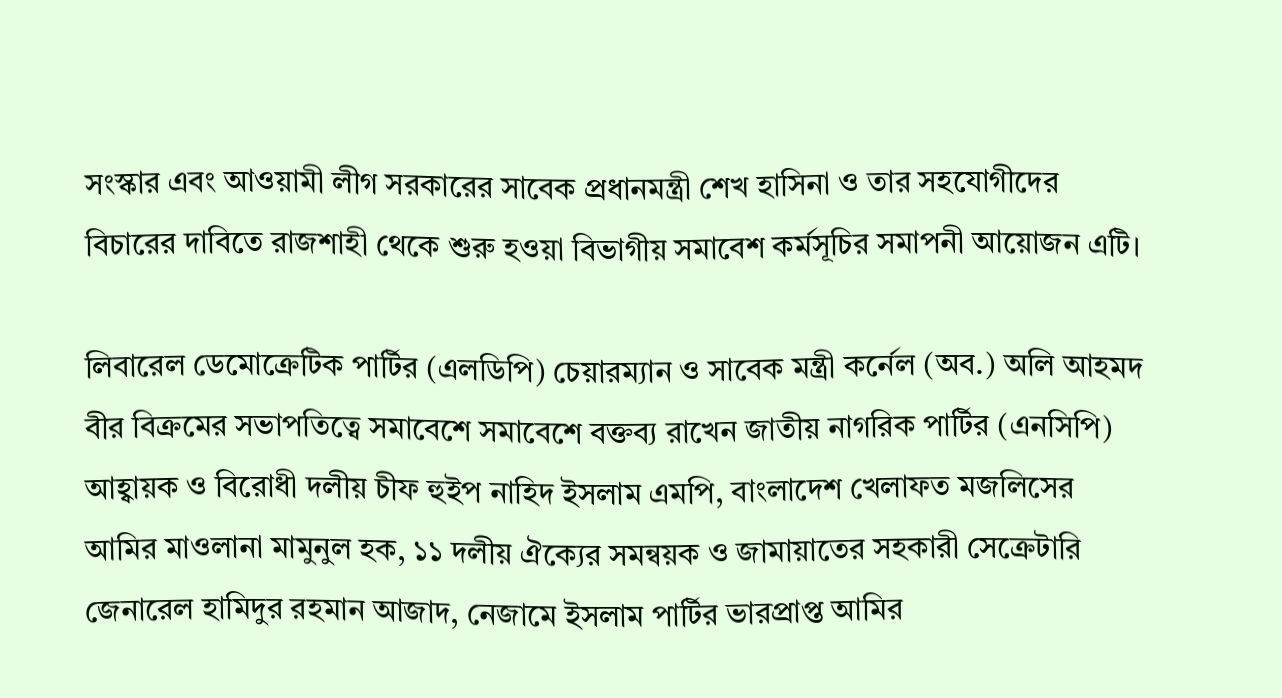সংস্কার এবং আওয়ামী লীগ সরকারের সাবেক প্রধানমন্ত্রী শেখ হাসিনা ও তার সহযোগীদের বিচারের দাবিতে রাজশাহী থেকে শুরু হওয়া বিভাগীয় সমাবেশ কর্মসূচির সমাপনী আয়োজন এটি।

লিবারেল ডেমোক্রেটিক পার্টির (এলডিপি) চেয়ারম্যান ও সাবেক মন্ত্রী কর্নেল (অব.) অলি আহমদ বীর বিক্রমের সভাপতিত্বে সমাবেশে সমাবেশে বক্তব্য রাখেন জাতীয় নাগরিক পার্টির (এনসিপি) আহ্বায়ক ও বিরোধী দলীয় চীফ হুইপ নাহিদ ইসলাম এমপি, বাংলাদেশ খেলাফত মজলিসের আমির মাওলানা মামুনুল হক, ১১ দলীয় ঐক্যের সমন্বয়ক ও জামায়াতের সহকারী সেক্রেটারি জেনারেল হামিদুর রহমান আজাদ, নেজামে ইসলাম পার্টির ভারপ্রাপ্ত আমির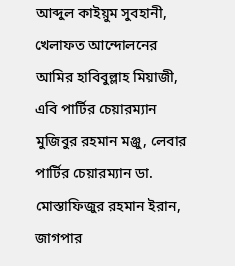আব্দুল কাইয়ুম সুবহানী, খেলাফত আন্দোলনের আমির হাবিবুল্লাহ মিয়াজী, এবি পার্টির চেয়ারম্যান মুজিবুর রহমান মঞ্জু, লেবার পার্টির চেয়ারম্যান ডা. মোস্তাফিজুর রহমান ইরান, জাগপার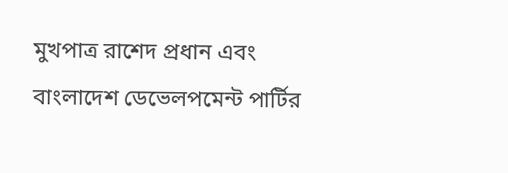মুখপাত্র রাশেদ প্রধান এবং বাংলাদেশ ডেভেলপমেন্ট পার্টির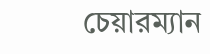চেয়ারম্যান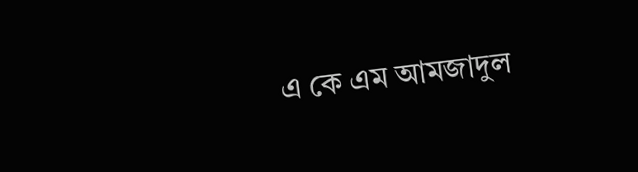এ কে এম আমজাদুল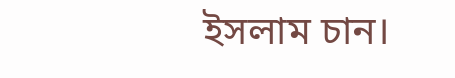ইসলাম চান।